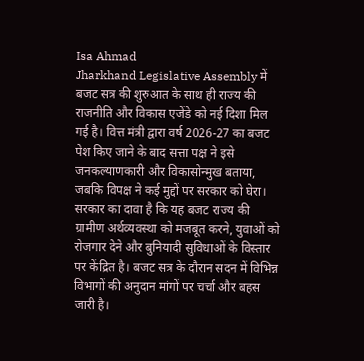Isa Ahmad
Jharkhand Legislative Assembly में बजट सत्र की शुरुआत के साथ ही राज्य की राजनीति और विकास एजेंडे को नई दिशा मिल गई है। वित्त मंत्री द्वारा वर्ष 2026-27 का बजट पेश किए जाने के बाद सत्ता पक्ष ने इसे जनकल्याणकारी और विकासोन्मुख बताया, जबकि विपक्ष ने कई मुद्दों पर सरकार को घेरा।
सरकार का दावा है कि यह बजट राज्य की ग्रामीण अर्थव्यवस्था को मजबूत करने, युवाओं को रोजगार देने और बुनियादी सुविधाओं के विस्तार पर केंद्रित है। बजट सत्र के दौरान सदन में विभिन्न विभागों की अनुदान मांगों पर चर्चा और बहस जारी है।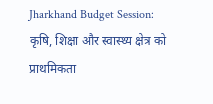Jharkhand Budget Session: कृषि, शिक्षा और स्वास्थ्य क्षेत्र को प्राथमिकता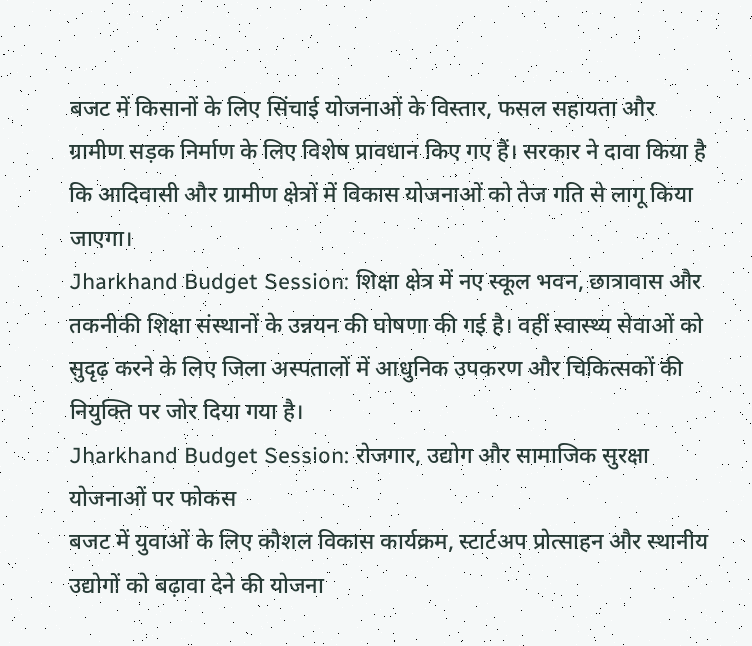बजट में किसानों के लिए सिंचाई योजनाओं के विस्तार, फसल सहायता और ग्रामीण सड़क निर्माण के लिए विशेष प्रावधान किए गए हैं। सरकार ने दावा किया है कि आदिवासी और ग्रामीण क्षेत्रों में विकास योजनाओं को तेज गति से लागू किया जाएगा।
Jharkhand Budget Session: शिक्षा क्षेत्र में नए स्कूल भवन, छात्रावास और तकनीकी शिक्षा संस्थानों के उन्नयन की घोषणा की गई है। वहीं स्वास्थ्य सेवाओं को सुदृढ़ करने के लिए जिला अस्पतालों में आधुनिक उपकरण और चिकित्सकों की नियुक्ति पर जोर दिया गया है।
Jharkhand Budget Session: रोजगार, उद्योग और सामाजिक सुरक्षा योजनाओं पर फोकस
बजट में युवाओं के लिए कौशल विकास कार्यक्रम, स्टार्टअप प्रोत्साहन और स्थानीय उद्योगों को बढ़ावा देने की योजना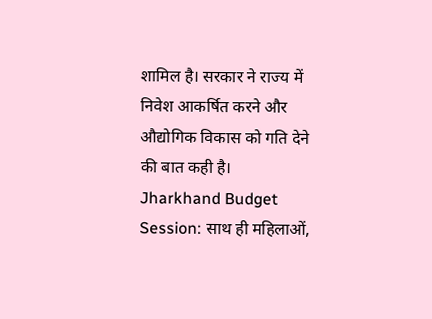शामिल है। सरकार ने राज्य में निवेश आकर्षित करने और औद्योगिक विकास को गति देने की बात कही है।
Jharkhand Budget Session: साथ ही महिलाओं,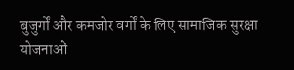बुजुर्गों और कमजोर वर्गों के लिए सामाजिक सुरक्षा योजनाओं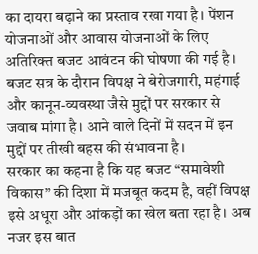का दायरा बढ़ाने का प्रस्ताव रखा गया है। पेंशन योजनाओं और आवास योजनाओं के लिए अतिरिक्त बजट आवंटन की घोषणा की गई है।
बजट सत्र के दौरान विपक्ष ने बेरोजगारी, महंगाई और कानून-व्यवस्था जैसे मुद्दों पर सरकार से जवाब मांगा है। आने वाले दिनों में सदन में इन मुद्दों पर तीखी बहस की संभावना है।
सरकार का कहना है कि यह बजट “समावेशी विकास” की दिशा में मजबूत कदम है, वहीं विपक्ष इसे अधूरा और आंकड़ों का खेल बता रहा है। अब नजर इस बात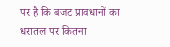पर है कि बजट प्रावधानों का धरातल पर कितना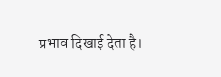प्रभाव दिखाई देता है।